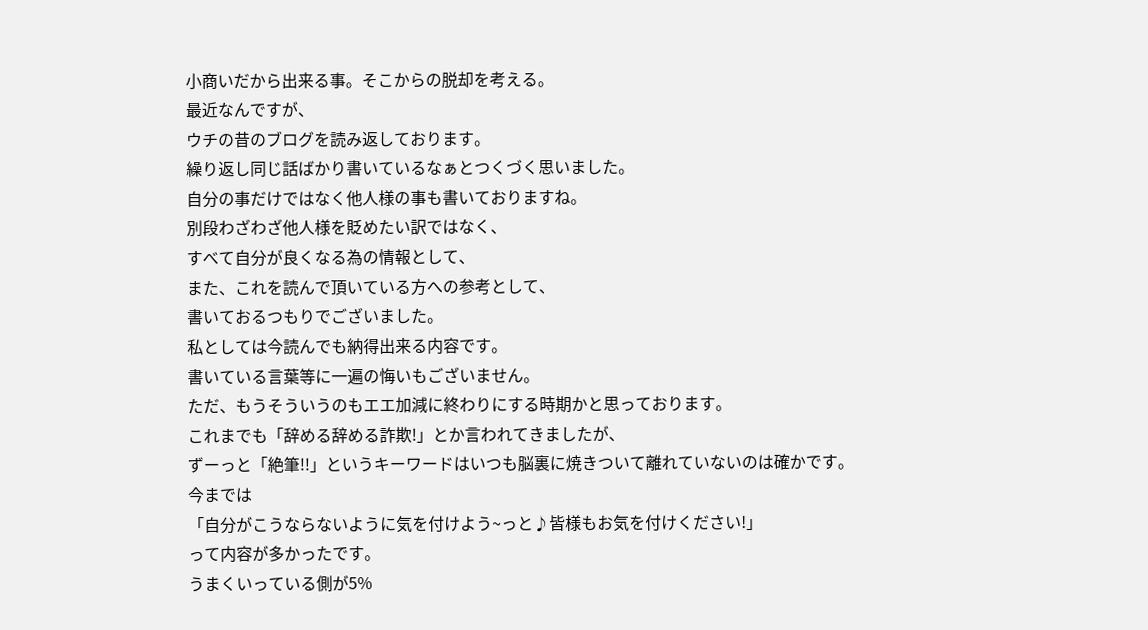小商いだから出来る事。そこからの脱却を考える。
最近なんですが、
ウチの昔のブログを読み返しております。
繰り返し同じ話ばかり書いているなぁとつくづく思いました。
自分の事だけではなく他人様の事も書いておりますね。
別段わざわざ他人様を貶めたい訳ではなく、
すべて自分が良くなる為の情報として、
また、これを読んで頂いている方への参考として、
書いておるつもりでございました。
私としては今読んでも納得出来る内容です。
書いている言葉等に一遍の悔いもございません。
ただ、もうそういうのもエエ加減に終わりにする時期かと思っております。
これまでも「辞める辞める詐欺!」とか言われてきましたが、
ずーっと「絶筆!!」というキーワードはいつも脳裏に焼きついて離れていないのは確かです。
今までは
「自分がこうならないように気を付けよう~っと♪皆様もお気を付けください!」
って内容が多かったです。
うまくいっている側が5%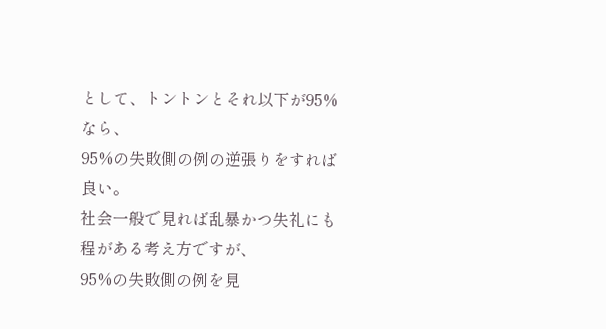として、トントンとそれ以下が95%なら、
95%の失敗側の例の逆張りをすれば良い。
社会一般で見れば乱暴かつ失礼にも程がある考え方ですが、
95%の失敗側の例を見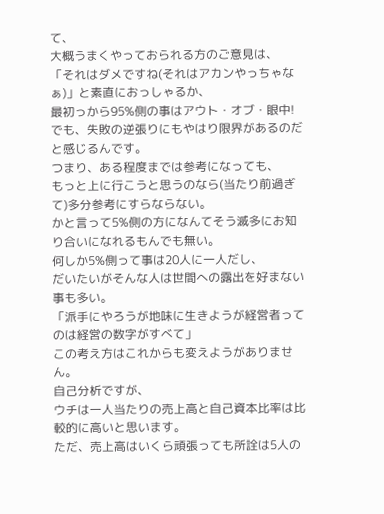て、
大概うまくやっておられる方のご意見は、
「それはダメですね(それはアカンやっちゃなぁ)」と素直におっしゃるか、
最初っから95%側の事はアウト・オブ・眼中!
でも、失敗の逆張りにもやはり限界があるのだと感じるんです。
つまり、ある程度までは参考になっても、
もっと上に行こうと思うのなら(当たり前過ぎて)多分参考にすらならない。
かと言って5%側の方になんてそう滅多にお知り合いになれるもんでも無い。
何しか5%側って事は20人に一人だし、
だいたいがそんな人は世間への露出を好まない事も多い。
「派手にやろうが地味に生きようが経営者ってのは経営の数字がすべて」
この考え方はこれからも変えようがありません。
自己分析ですが、
ウチは一人当たりの売上高と自己資本比率は比較的に高いと思います。
ただ、売上高はいくら頑張っても所詮は5人の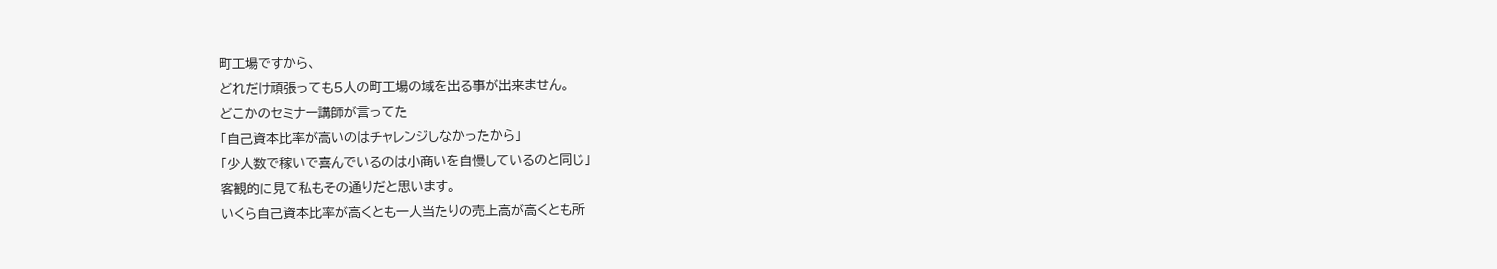町工場ですから、
どれだけ頑張っても5人の町工場の域を出る事が出来ません。
どこかのセミナー講師が言ってた
「自己資本比率が高いのはチャレンジしなかったから」
「少人数で稼いで喜んでいるのは小商いを自慢しているのと同じ」
客観的に見て私もその通りだと思います。
いくら自己資本比率が高くとも一人当たりの売上高が高くとも所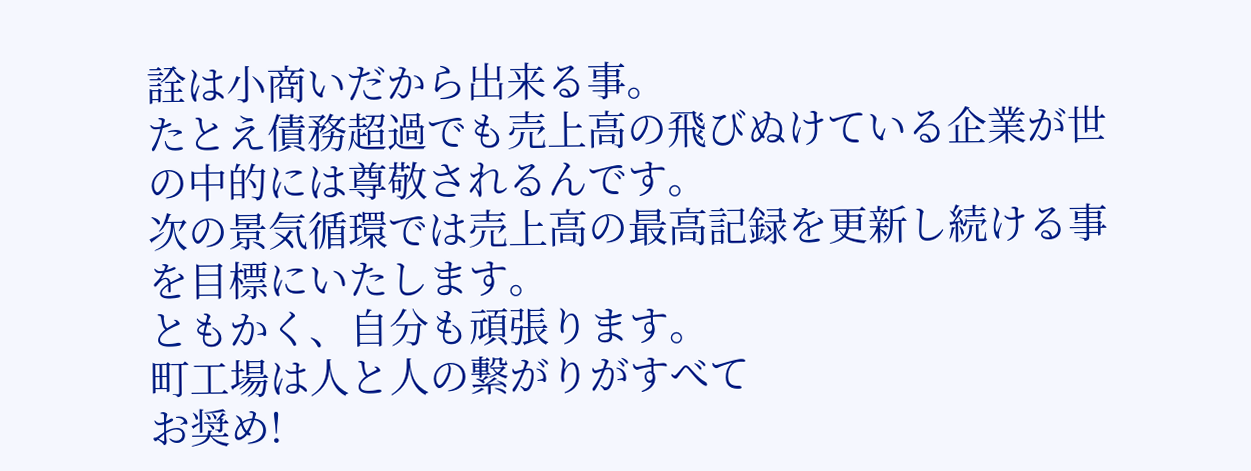詮は小商いだから出来る事。
たとえ債務超過でも売上高の飛びぬけている企業が世の中的には尊敬されるんです。
次の景気循環では売上高の最高記録を更新し続ける事を目標にいたします。
ともかく、自分も頑張ります。
町工場は人と人の繋がりがすべて
お奨め!